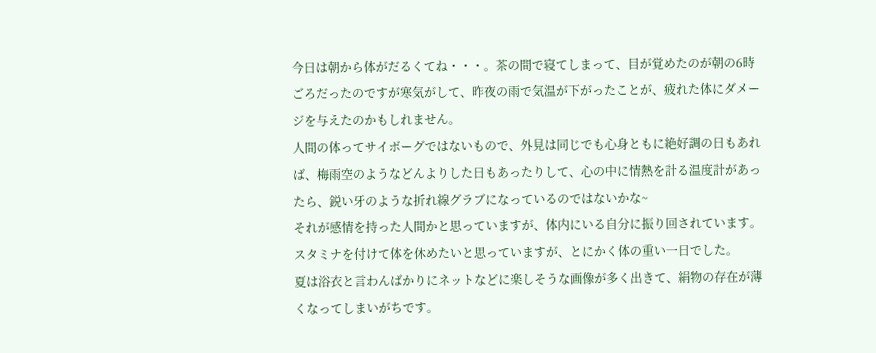今日は朝から体がだるくてね・・・。茶の間で寝てしまって、目が覚めたのが朝の6時ごろだったのですが寒気がして、昨夜の雨で気温が下がったことが、疲れた体にダメージを与えたのかもしれません。
人間の体ってサイボーグではないもので、外見は同じでも心身ともに絶好調の日もあれば、梅雨空のようなどんよりした日もあったりして、心の中に情熱を計る温度計があったら、鋭い牙のような折れ線グラブになっているのではないかな~
それが感情を持った人間かと思っていますが、体内にいる自分に振り回されています。
スタミナを付けて体を休めたいと思っていますが、とにかく体の重い一日でした。
夏は浴衣と言わんばかりにネットなどに楽しそうな画像が多く出きて、絹物の存在が薄くなってしまいがちです。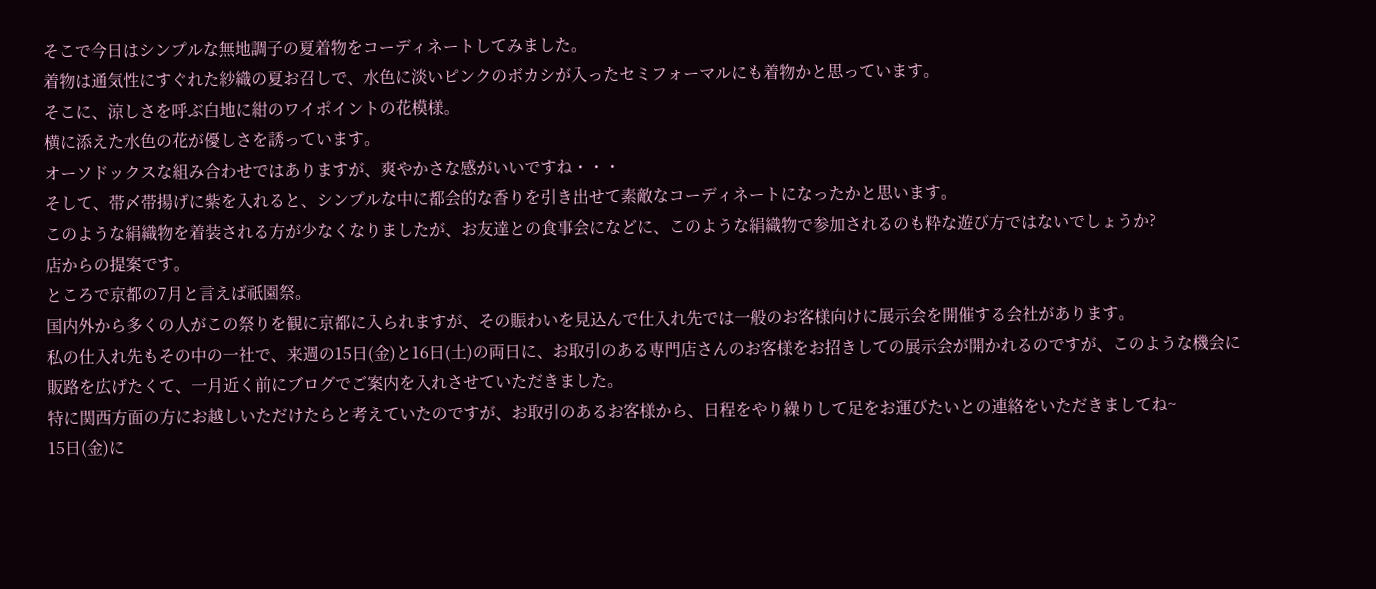そこで今日はシンプルな無地調子の夏着物をコーディネートしてみました。
着物は通気性にすぐれた紗織の夏お召しで、水色に淡いピンクのボカシが入ったセミフォーマルにも着物かと思っています。
そこに、涼しさを呼ぶ白地に紺のワイポイントの花模様。
横に添えた水色の花が優しさを誘っています。
オーソドックスな組み合わせではありますが、爽やかさな感がいいですね・・・
そして、帯〆帯揚げに紫を入れると、シンプルな中に都会的な香りを引き出せて素敵なコーディネートになったかと思います。
このような絹織物を着装される方が少なくなりましたが、お友達との食事会になどに、このような絹織物で参加されるのも粋な遊び方ではないでしょうか?
店からの提案です。
ところで京都の7月と言えば祇園祭。
国内外から多くの人がこの祭りを観に京都に入られますが、その賑わいを見込んで仕入れ先では一般のお客様向けに展示会を開催する会社があります。
私の仕入れ先もその中の一社で、来週の15日(金)と16日(土)の両日に、お取引のある専門店さんのお客様をお招きしての展示会が開かれるのですが、このような機会に販路を広げたくて、一月近く前にブログでご案内を入れさせていただきました。
特に関西方面の方にお越しいただけたらと考えていたのですが、お取引のあるお客様から、日程をやり繰りして足をお運びたいとの連絡をいただきましてね~
15日(金)に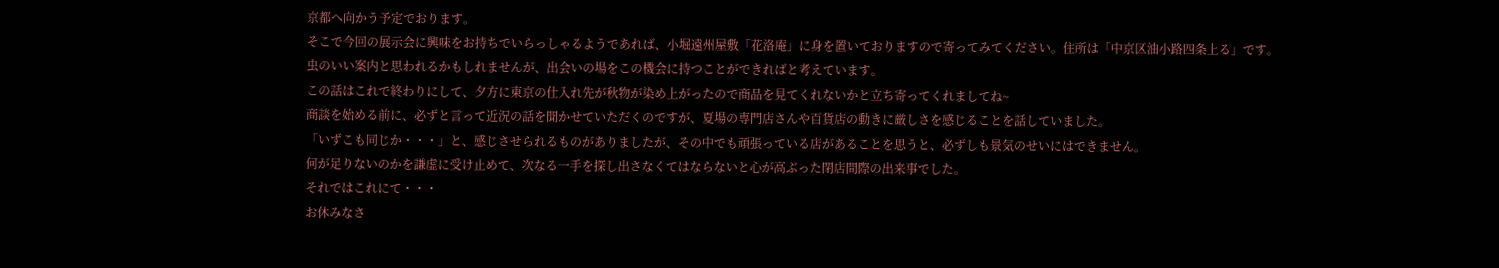京都へ向かう予定でおります。
そこで今回の展示会に興味をお持ちでいらっしゃるようであれば、小堀遠州屋敷「花洛庵」に身を置いておりますので寄ってみてください。住所は「中京区油小路四条上る」です。
虫のいい案内と思われるかもしれませんが、出会いの場をこの機会に持つことができればと考えています。
この話はこれで終わりにして、夕方に東京の仕入れ先が秋物が染め上がったので商品を見てくれないかと立ち寄ってくれましてね~
商談を始める前に、必ずと言って近況の話を聞かせていただくのですが、夏場の専門店さんや百貨店の動きに厳しさを感じることを話していました。
「いずこも同じか・・・」と、感じさせられるものがありましたが、その中でも頑張っている店があることを思うと、必ずしも景気のせいにはできません。
何が足りないのかを謙虚に受け止めて、次なる一手を探し出さなくてはならないと心が高ぶった閉店間際の出来事でした。
それではこれにて・・・
お休みなさ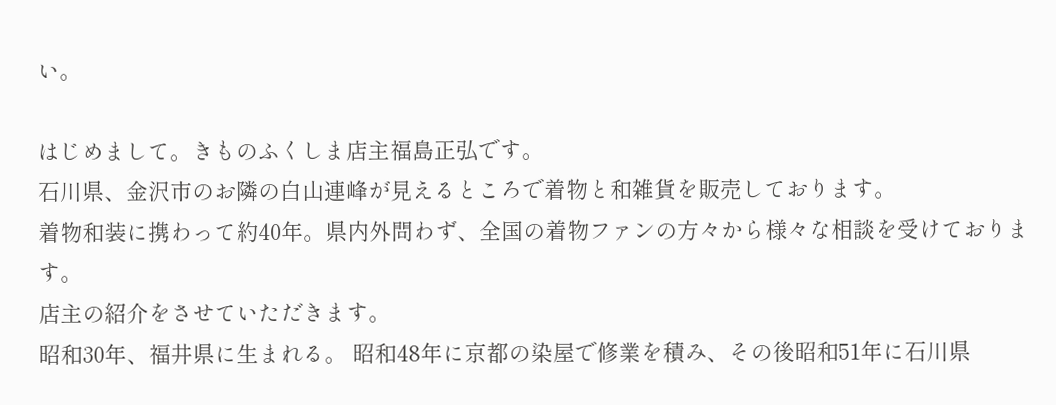い。

はじめまして。きものふくしま店主福島正弘です。
石川県、金沢市のお隣の白山連峰が見えるところで着物と和雑貨を販売しております。
着物和装に携わって約40年。県内外問わず、全国の着物ファンの方々から様々な相談を受けております。
店主の紹介をさせていただきます。
昭和30年、福井県に生まれる。 昭和48年に京都の染屋で修業を積み、その後昭和51年に石川県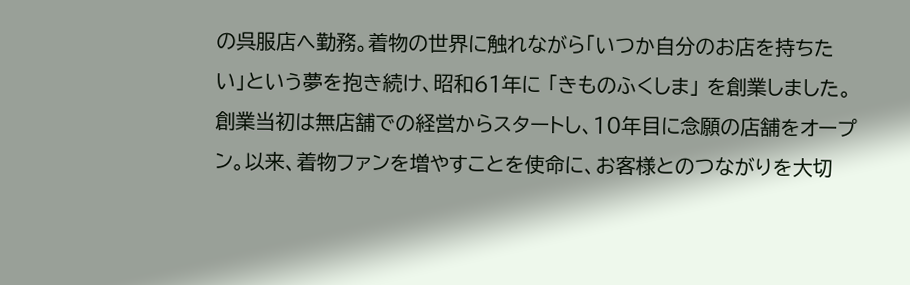の呉服店へ勤務。着物の世界に触れながら「いつか自分のお店を持ちたい」という夢を抱き続け、昭和61年に 「きものふくしま」 を創業しました。
創業当初は無店舗での経営からスタートし、10年目に念願の店舗をオープン。以来、着物ファンを増やすことを使命に、お客様とのつながりを大切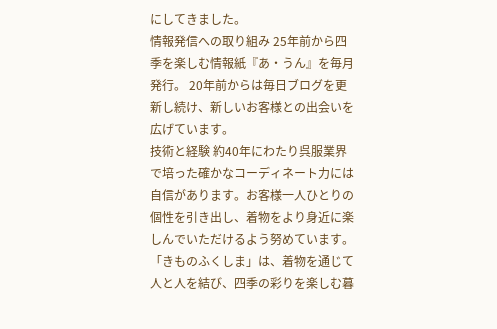にしてきました。
情報発信への取り組み 25年前から四季を楽しむ情報紙『あ・うん』を毎月発行。 20年前からは毎日ブログを更新し続け、新しいお客様との出会いを広げています。
技術と経験 約40年にわたり呉服業界で培った確かなコーディネート力には自信があります。お客様一人ひとりの個性を引き出し、着物をより身近に楽しんでいただけるよう努めています。
「きものふくしま」は、着物を通じて人と人を結び、四季の彩りを楽しむ暮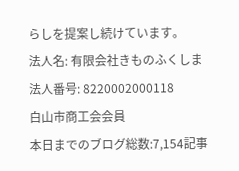らしを提案し続けています。
法人名: 有限会社きものふくしま
法人番号: 8220002000118
白山市商工会会員
本日までのブログ総数:7,154記事